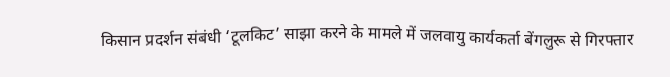किसान प्रदर्शन संबंधी ‘टूलकिट’ साझा करने के मामले में जलवायु कार्यकर्ता बेंगलुरू से गिरफ्तार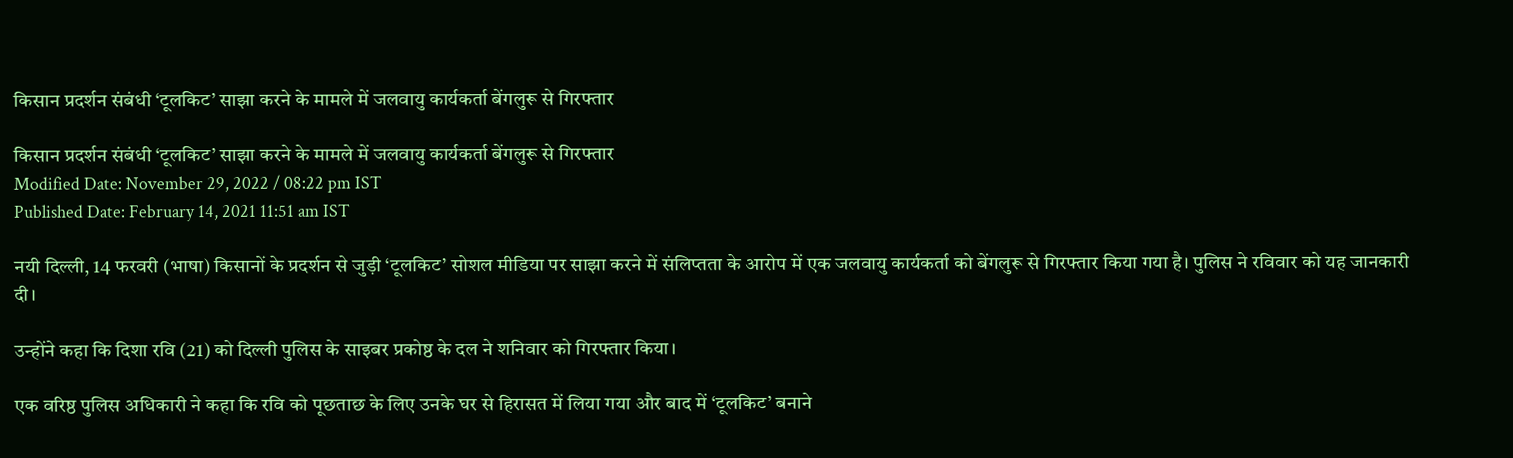किसान प्रदर्शन संबंधी ‘टूलकिट’ साझा करने के मामले में जलवायु कार्यकर्ता बेंगलुरू से गिरफ्तार

किसान प्रदर्शन संबंधी ‘टूलकिट’ साझा करने के मामले में जलवायु कार्यकर्ता बेंगलुरू से गिरफ्तार
Modified Date: November 29, 2022 / 08:22 pm IST
Published Date: February 14, 2021 11:51 am IST

नयी दिल्ली, 14 फरवरी (भाषा) किसानों के प्रदर्शन से जुड़ी ‘टूलकिट’ सोशल मीडिया पर साझा करने में संलिप्तता के आरोप में एक जलवायु कार्यकर्ता को बेंगलुरू से गिरफ्तार किया गया है। पुलिस ने रविवार को यह जानकारी दी।

उन्होंने कहा कि दिशा रवि (21) को दिल्ली पुलिस के साइबर प्रकोष्ठ के दल ने शनिवार को गिरफ्तार किया।

एक वरिष्ठ पुलिस अधिकारी ने कहा कि रवि को पूछताछ के लिए उनके घर से हिरासत में लिया गया और बाद में ‘टूलकिट’ बनाने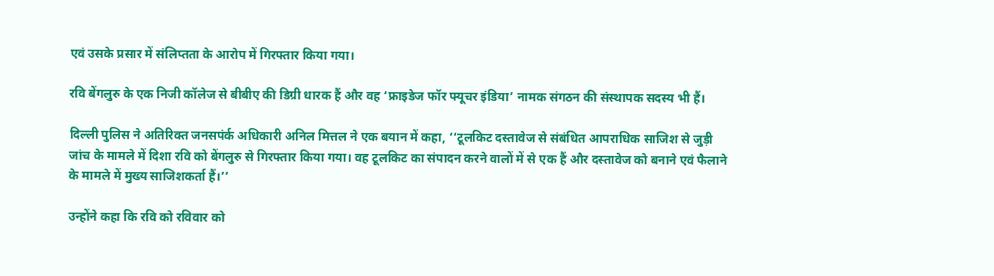एवं उसके प्रसार में संलिप्तता के आरोप में गिरफ्तार किया गया।

रवि बेंगलुरु के एक निजी कॉलेज से बीबीए की डिग्री धारक हैं और वह ‘फ्राइडेज फॉर फ्यूचर इंडिया’ नामक संगठन की संस्थापक सदस्य भी हैं।

दिल्ली पुलिस ने अतिरिक्त जनसपंर्क अधिकारी अनिल मित्तल ने एक बयान में कहा, ‘‘टूलकिट दस्तावेज से संबंधित आपराधिक साजिश से जुड़ी जांच के मामले में दिशा रवि को बेंगलुरु से गिरफ्तार किया गया। वह टूलकिट का संपादन करने वालों में से एक हैं और दस्तावेज को बनाने एवं फैलाने के मामले में मुख्य साजिशकर्ता हैं।’’

उन्होंने कहा कि रवि को रविवार को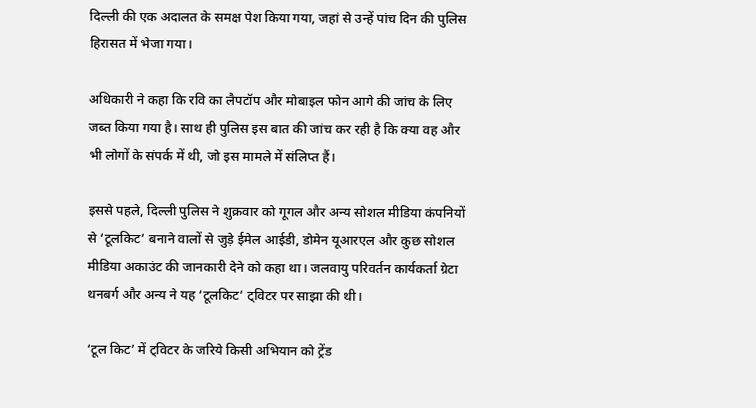दिल्ली की एक अदालत के समक्ष पेश किया गया, जहां से उन्हें पांच दिन की पुलिस हिरासत में भेजा गया।

अधिकारी ने कहा कि रवि का लैपटॉप और मोबाइल फोन आगे की जांच के लिए जब्त किया गया है। साथ ही पुलिस इस बात की जांच कर रही है कि क्या वह और भी लोगों के संपर्क में थी, जो इस मामले में संलिप्त हैं।

इससे पहले, दिल्ली पुलिस ने शुक्रवार को गूगल और अन्य सोशल मीडिया कंपनियों से ‘टूलकिट’ बनाने वालों से जुड़े ईमेल आईडी, डोमेन यूआरएल और कुछ सोशल मीडिया अकाउंट की जानकारी देने को कहा था। जलवायु परिवर्तन कार्यकर्ता ग्रेटा थनबर्ग और अन्य ने यह ‘टूलकिट’ ट्विटर पर साझा की थी।

‘टूल किट’ में ट्विटर के जरिये किसी अभियान को ट्रेंड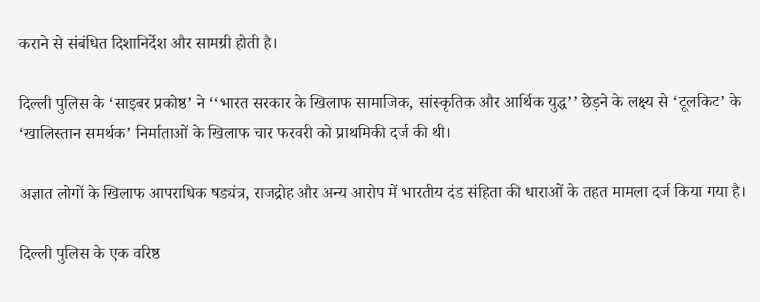कराने से संबंधित दिशानिर्देश और सामग्री होती है।

दिल्ली पुलिस के ‘साइबर प्रकोष्ठ’ ने ‘‘भारत सरकार के खिलाफ सामाजिक, सांस्कृतिक और आर्थिक युद्ध’’ छेड़ने के लक्ष्य से ‘टूलकिट’ के ‘खालिस्तान समर्थक’ निर्माताओं के खिलाफ चार फरवरी को प्राथमिकी दर्ज की थी।

अज्ञात लोगों के खिलाफ आपराधिक षड्यंत्र, राजद्रोह और अन्य आरोप में भारतीय दंड संहिता की धाराओं के तहत मामला दर्ज किया गया है।

दिल्ली पुलिस के एक वरिष्ठ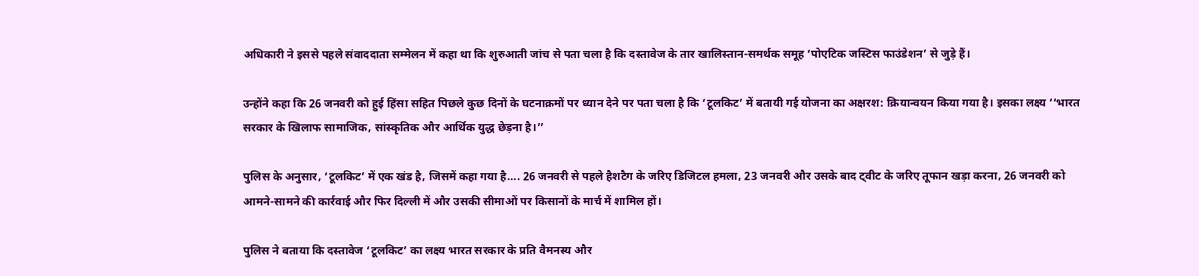अधिकारी ने इससे पहले संवाददाता सम्मेलन में कहा था कि शुरुआती जांच से पता चला है कि दस्तावेज के तार खालिस्तान-समर्थक समूह ‘पोएटिक जस्टिस फाउंडेशन’ से जुड़े हैं।

उन्होंने कहा कि 26 जनवरी को हुई हिंसा सहित पिछले कुछ दिनों के घटनाक्रमों पर ध्यान देने पर पता चला है कि ‘टूलकिट’ में बतायी गई योजना का अक्षरश: क्रियान्वयन किया गया है। इसका लक्ष्य ‘‘भारत सरकार के खिलाफ सामाजिक, सांस्कृतिक और आर्थिक युद्ध छेड़ना है।’’

पुलिस के अनुसार, ‘टूलकिट’ में एक खंड है, जिसमें कहा गया है…. 26 जनवरी से पहले हैशटैग के जरिए डिजिटल हमला, 23 जनवरी और उसके बाद ट्वीट के जरिए तूफान खड़ा करना, 26 जनवरी को आमने-सामने की कार्रवाई और फिर दिल्ली में और उसकी सीमाओं पर किसानों के मार्च में शामिल हों।

पुलिस ने बताया कि दस्तावेज ‘टूलकिट’ का लक्ष्य भारत सरकार के प्रति वैमनस्य और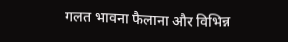गलत भावना फैलाना और विभिन्न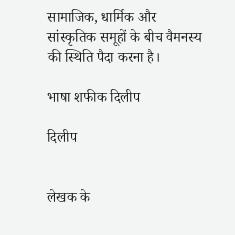सामाजिक, धार्मिक और सांस्कृतिक समूहों के बीच वैमनस्य की स्थिति पैदा करना है।

भाषा शफीक दिलीप

दिलीप


लेखक के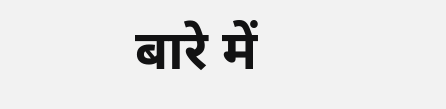बारे में